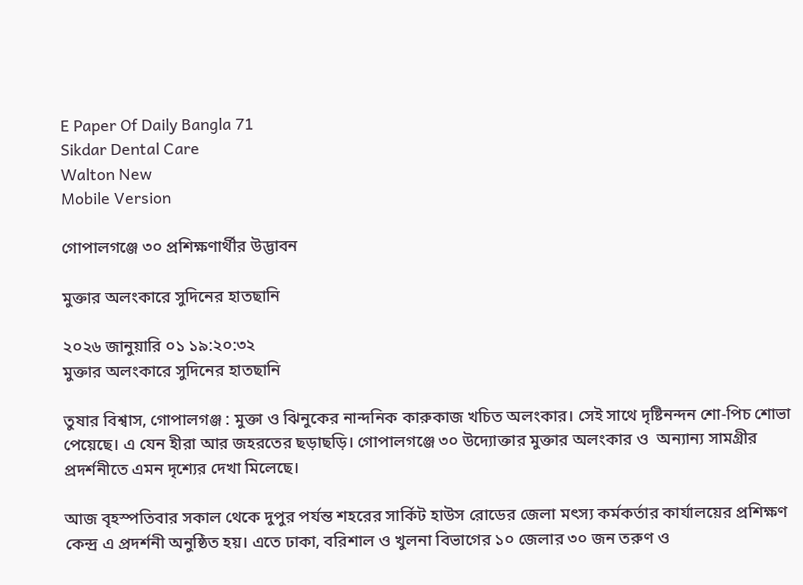E Paper Of Daily Bangla 71
Sikdar Dental Care
Walton New
Mobile Version

গোপালগঞ্জে ৩০ প্রশিক্ষণার্থীর উদ্ভাবন

মুক্তার অলংকারে সুদিনের হাতছানি

২০২৬ জানুয়ারি ০১ ১৯:২০:৩২
মুক্তার অলংকারে সুদিনের হাতছানি

তুষার বিশ্বাস, গোপালগঞ্জ : মুক্তা ও ঝিনুকের নান্দনিক কারুকাজ খচিত অলংকার। সেই সাথে দৃষ্টিনন্দন শো-পিচ শোভা পেয়েছে। এ যেন হীরা আর জহরতের ছড়াছড়ি। গোপালগঞ্জে ৩০ উদ্যোক্তার মুক্তার অলংকার ও  অন্যান্য সামগ্রীর প্রদর্শনীতে এমন দৃশ্যের দেখা মিলেছে।

আজ বৃহস্পতিবার সকাল থেকে দুপুর পর্যন্ত শহরের সার্কিট হাউস রোডের জেলা মৎস্য কর্মকর্তার কার্যালয়ের প্রশিক্ষণ কেন্দ্র এ প্রদর্শনী অনুষ্ঠিত হয়। এতে ঢাকা, বরিশাল ও খুলনা বিভাগের ১০ জেলার ৩০ জন তরুণ ও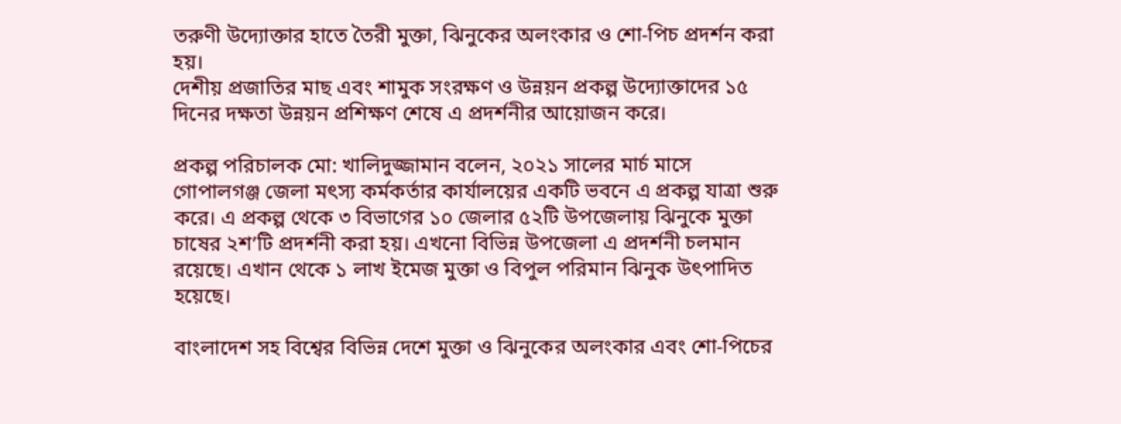তরুণী উদ্যোক্তার হাতে তৈরী মুক্তা, ঝিনুকের অলংকার ও শো-পিচ প্রদর্শন করা হয়।
দেশীয় প্রজাতির মাছ এবং শামুক সংরক্ষণ ও উন্নয়ন প্রকল্প উদ্যোক্তাদের ১৫ দিনের দক্ষতা উন্নয়ন প্রশিক্ষণ শেষে এ প্রদর্শনীর আয়োজন করে।

প্রকল্প পরিচালক মো: খালিদুজ্জামান বলেন, ২০২১ সালের মার্চ মাসে গোপালগঞ্জ জেলা মৎস্য কর্মকর্তার কার্যালয়ের একটি ভবনে এ প্রকল্প যাত্রা শুরু করে। এ প্রকল্প থেকে ৩ বিভাগের ১০ জেলার ৫২টি উপজেলায় ঝিনুকে মুক্তা চাষের ২শ’টি প্রদর্শনী করা হয়। এখনো বিভিন্ন উপজেলা এ প্রদর্শনী চলমান রয়েছে। এখান থেকে ১ লাখ ইমেজ মুক্তা ও বিপুল পরিমান ঝিনুক উৎপাদিত হয়েছে।

বাংলাদেশ সহ বিশ্বের বিভিন্ন দেশে মুক্তা ও ঝিনুকের অলংকার এবং শো-পিচের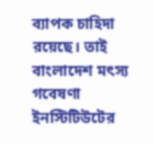ব্যাপক চাহিদা রয়েছে। তাই বাংলাদেশ মৎস্য গবেষণা ইনস্টিটিউটের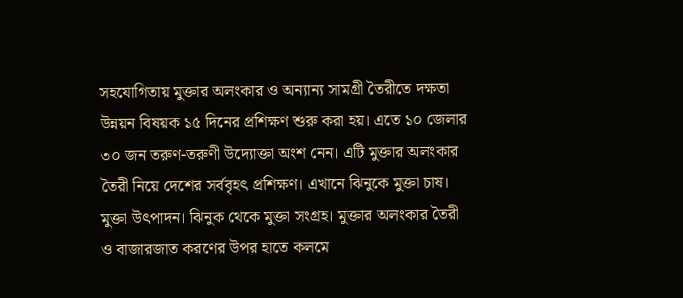সহযোগিতায় মুক্তার অলংকার ও অন্যান্য সামগ্রী তৈরীতে দক্ষতা উন্নয়ন বিষয়ক ১৫ দিনের প্রশিক্ষণ শুরু করা হয়। এতে ১০ জেলার ৩০ জন তরুণ-তরুণী উদ্যোক্তা অংশ নেন। এটি মুক্তার অলংকার তৈরী নিয়ে দেশের সর্ববৃহৎ প্রশিক্ষণ। এখানে ঝিনুকে মুক্তা চাষ। মুক্তা উৎপাদন। ঝিনুক থেকে মুক্তা সংগ্রহ। মুক্তার অলংকার তৈরী ও বাজারজাত করণের উপর হাতে কলমে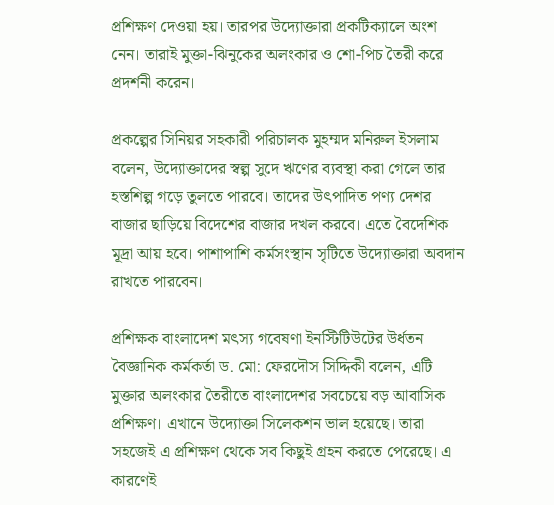প্রশিক্ষণ দেওয়া হয়। তারপর উদ্যোক্তারা প্রকটিক্যালে অংশ নেন। তারাই মুক্তা-ঝিনুকের অলংকার ও শো-পিচ তৈরী করে প্রদর্শনী করেন।

প্রকল্পের সিনিয়র সহকারী পরিচালক মুহম্মদ মনিরুল ইসলাম বলেন, উদ্যোক্তাদের স্বল্প সুদে ঋণের ব্যবস্থা করা গেলে তার হস্তশিল্প গড়ে তুলতে পারবে। তাদের উৎপাদিত পণ্য দেশর বাজার ছাড়িয়ে বিদেশের বাজার দখল করবে। এতে বৈদেশিক মূদ্রা আয় হবে। পাশাপাশি কর্মসংস্থান সৃটিতে উদ্যোক্তারা অবদান রাখতে পারবেন।

প্রশিক্ষক বাংলাদেশ মৎস্য গবেষণা ইনস্টিটিউটের উর্ধতন বৈজ্ঞানিক কর্মকর্তা ড. মো: ফেরদৌস সিদ্দিকী বলেন, এটি মুক্তার অলংকার তৈরীতে বাংলাদেশর সবচেয়ে বড় আবাসিক প্রশিক্ষণ। এখানে উদ্যোক্তা সিলেকশন ভাল হয়েছে। তারা সহজেই এ প্রশিক্ষণ থেকে সব কিছুই গ্রহন করতে পেরেছে। এ কারণেই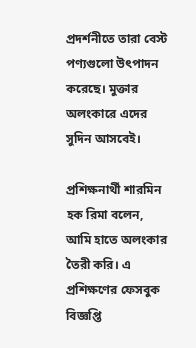প্রদর্শনীতে তারা বেস্ট পণ্যগুলো উৎপাদন করেছে। মুক্তার অলংকারে এদের সুদিন আসবেই।

প্রশিক্ষনার্থী শারমিন হক রিমা বলেন, আমি হাতে অলংকার তৈরী করি। এ প্রশিক্ষণের ফেসবুক বিজ্ঞপ্তি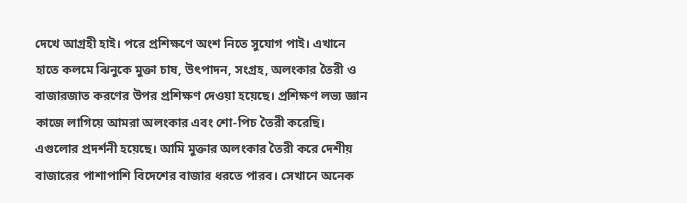দেখে আগ্রহী হাই। পরে প্রশিক্ষণে অংশ নিতে সুযোগ পাই। এখানে হাতে কলমে ঝিনুকে মুক্তা চাষ, উৎপাদন, সংগ্রহ, অলংকার তৈরী ও বাজারজাত করণের উপর প্রশিক্ষণ দেওয়া হয়েছে। প্রশিক্ষণ লভ্য জ্ঞান কাজে লাগিয়ে আমরা অলংকার এবং শো-পিচ তৈরী করেছি। এগুলোর প্রদর্শনী হয়েছে। আমি মুক্তার অলংকার তৈরী করে দেশীয় বাজারের পাশাপাশি বিদেশের বাজার ধরতে পারব। সেখানে অনেক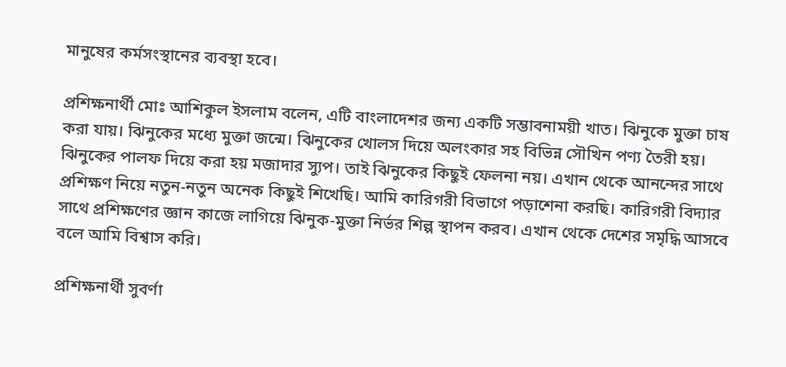মানুষের কর্মসংস্থানের ব্যবস্থা হবে।

প্রশিক্ষনার্থী মোঃ আশিকুল ইসলাম বলেন, এটি বাংলাদেশর জন্য একটি সম্ভাবনাময়ী খাত। ঝিনুকে মুক্তা চাষ করা যায়। ঝিনুকের মধ্যে মুক্তা জন্মে। ঝিনুকের খোলস দিয়ে অলংকার সহ বিভিন্ন সৌখিন পণ্য তৈরী হয়। ঝিনুকের পালফ দিয়ে করা হয় মজাদার স্যুপ। তাই ঝিনুকের কিছুই ফেলনা নয়। এখান থেকে আনন্দের সাথে প্রশিক্ষণ নিয়ে নতুন-নতুন অনেক কিছুই শিখেছি। আমি কারিগরী বিভাগে পড়াশেনা করছি। কারিগরী বিদ্যার সাথে প্রশিক্ষণের জ্ঞান কাজে লাগিয়ে ঝিনুক-মুক্তা নির্ভর শিল্প স্থাপন করব। এখান থেকে দেশের সমৃদ্ধি আসবে বলে আমি বিশ্বাস করি।

প্রশিক্ষনার্থী সুবর্ণা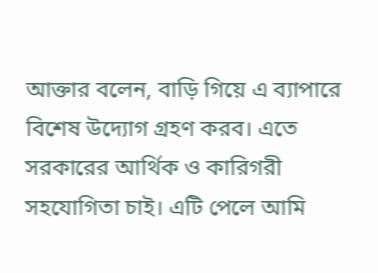আক্তার বলেন, বাড়ি গিয়ে এ ব্যাপারে বিশেষ উদ্যোগ গ্রহণ করব। এতে সরকারের আর্থিক ও কারিগরী সহযোগিতা চাই। এটি পেলে আমি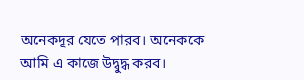অনেকদূর যেতে পারব। অনেককে আমি এ কাজে উদ্বুদ্ধ করব।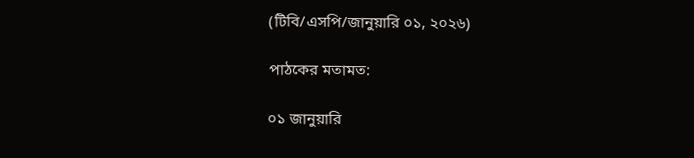(টিবি/এসপি/জানুয়ারি ০১, ২০২৬)

পাঠকের মতামত:

০১ জানুয়ারি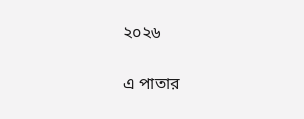২০২৬

এ পাতার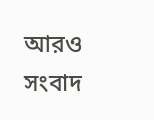আরও সংবাদ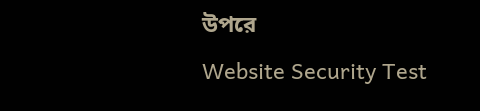উপরে
Website Security Test